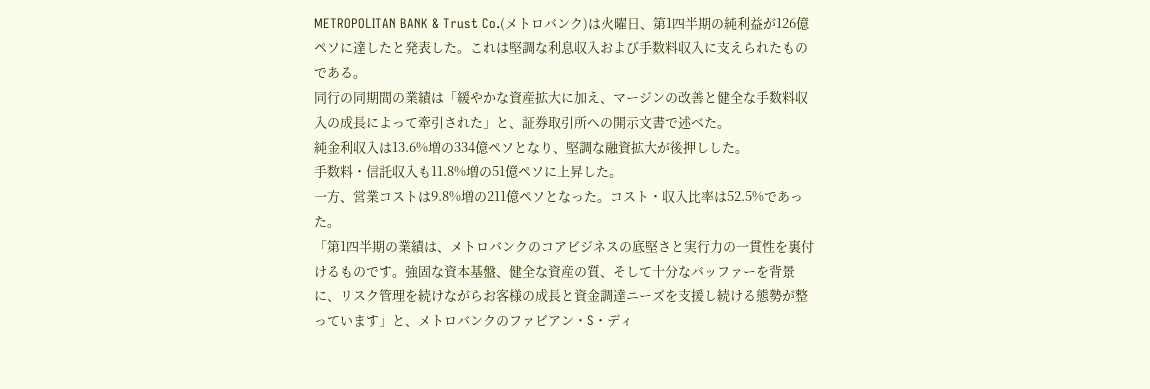METROPOLITAN BANK & Trust Co.(メトロバンク)は火曜日、第1四半期の純利益が126億ペソに達したと発表した。これは堅調な利息収入および手数料収入に支えられたものである。
同行の同期間の業績は「緩やかな資産拡大に加え、マージンの改善と健全な手数料収入の成長によって牽引された」と、証券取引所への開示文書で述べた。
純金利収入は13.6%増の334億ペソとなり、堅調な融資拡大が後押しした。
手数料・信託収入も11.8%増の51億ペソに上昇した。
一方、営業コストは9.8%増の211億ペソとなった。コスト・収入比率は52.5%であった。
「第1四半期の業績は、メトロバンクのコアビジネスの底堅さと実行力の一貫性を裏付けるものです。強固な資本基盤、健全な資産の質、そして十分なバッファーを背景に、リスク管理を続けながらお客様の成長と資金調達ニーズを支援し続ける態勢が整っています」と、メトロバンクのファビアン・S・ディ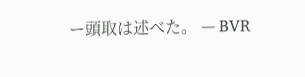ー頭取は述べた。 — BVR